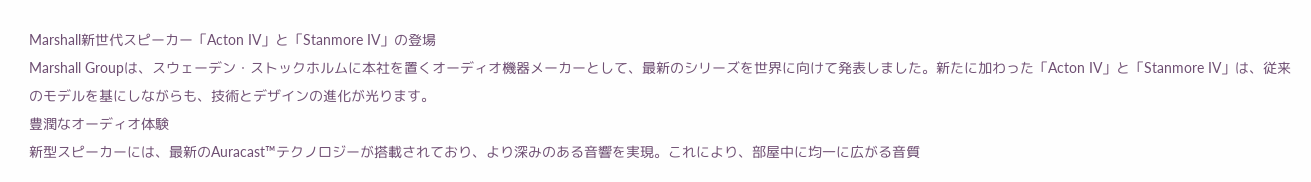Marshall新世代スピーカー「Acton IV」と「Stanmore IV」の登場
Marshall Groupは、スウェーデン・ストックホルムに本社を置くオーディオ機器メーカーとして、最新のシリーズを世界に向けて発表しました。新たに加わった「Acton IV」と「Stanmore IV」は、従来のモデルを基にしながらも、技術とデザインの進化が光ります。
豊潤なオーディオ体験
新型スピーカーには、最新のAuracast™テクノロジーが搭載されており、より深みのある音響を実現。これにより、部屋中に均一に広がる音質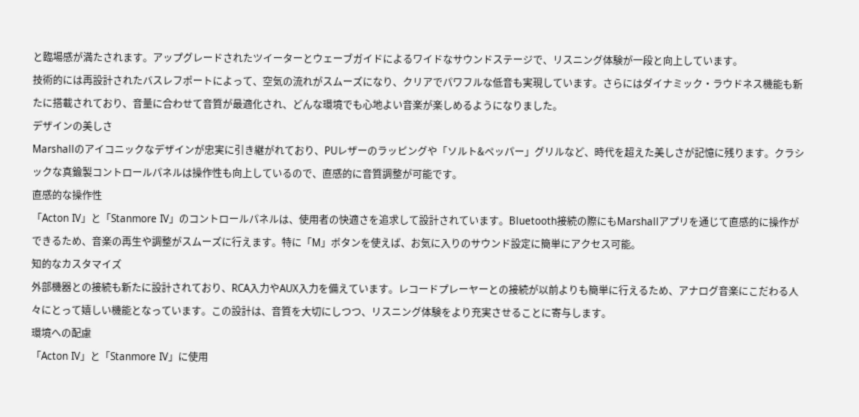と臨場感が満たされます。アップグレードされたツイーターとウェーブガイドによるワイドなサウンドステージで、リスニング体験が一段と向上しています。
技術的には再設計されたバスレフポートによって、空気の流れがスムーズになり、クリアでパワフルな低音も実現しています。さらにはダイナミック・ラウドネス機能も新たに搭載されており、音量に合わせて音質が最適化され、どんな環境でも心地よい音楽が楽しめるようになりました。
デザインの美しさ
Marshallのアイコニックなデザインが忠実に引き継がれており、PUレザーのラッピングや「ソルト&ペッパー」グリルなど、時代を超えた美しさが記憶に残ります。クラシックな真鍮製コントロールパネルは操作性も向上しているので、直感的に音質調整が可能です。
直感的な操作性
「Acton IV」と「Stanmore IV」のコントロールパネルは、使用者の快適さを追求して設計されています。Bluetooth接続の際にもMarshallアプリを通じて直感的に操作ができるため、音楽の再生や調整がスムーズに行えます。特に「M」ボタンを使えば、お気に入りのサウンド設定に簡単にアクセス可能。
知的なカスタマイズ
外部機器との接続も新たに設計されており、RCA入力やAUX入力を備えています。レコードプレーヤーとの接続が以前よりも簡単に行えるため、アナログ音楽にこだわる人々にとって嬉しい機能となっています。この設計は、音質を大切にしつつ、リスニング体験をより充実させることに寄与します。
環境への配慮
「Acton IV」と「Stanmore IV」に使用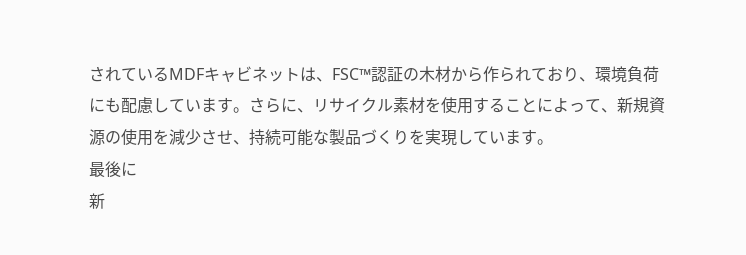されているMDFキャビネットは、FSC™認証の木材から作られており、環境負荷にも配慮しています。さらに、リサイクル素材を使用することによって、新規資源の使用を減少させ、持続可能な製品づくりを実現しています。
最後に
新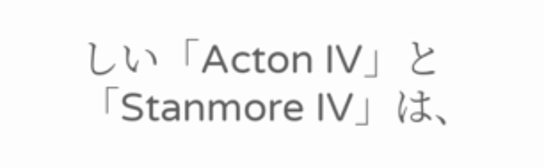しい「Acton IV」と「Stanmore IV」は、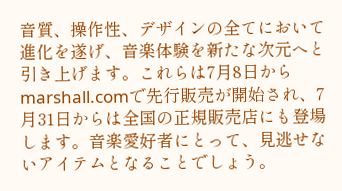音質、操作性、デザインの全てにおいて進化を遂げ、音楽体験を新たな次元へと引き上げます。これらは7月8日からmarshall.comで先行販売が開始され、7月31日からは全国の正規販売店にも登場します。音楽愛好者にとって、見逃せないアイテムとなることでしょう。